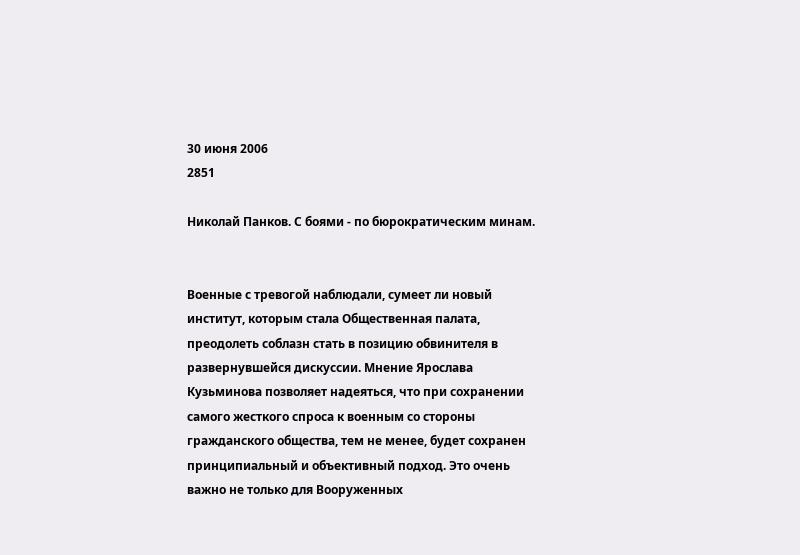30 июня 2006
2851

Николай Панков. С боями - по бюрократическим минам.


Военные с тревогой наблюдали, сумеет ли новый институт, которым стала Общественная палата, преодолеть соблазн стать в позицию обвинителя в развернувшейся дискуссии. Мнение Ярослава Кузьминова позволяет надеяться, что при сохранении самого жесткого спроса к военным со стороны гражданского общества, тем не менее, будет сохранен принципиальный и объективный подход. Это очень важно не только для Вооруженных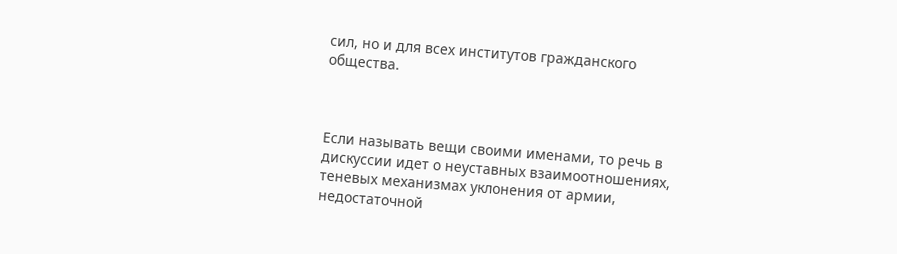сил, но и для всех институтов гражданского общества.



Если называть вещи своими именами, то речь в дискуссии идет о неуставных взаимоотношениях, теневых механизмах уклонения от армии, недостаточной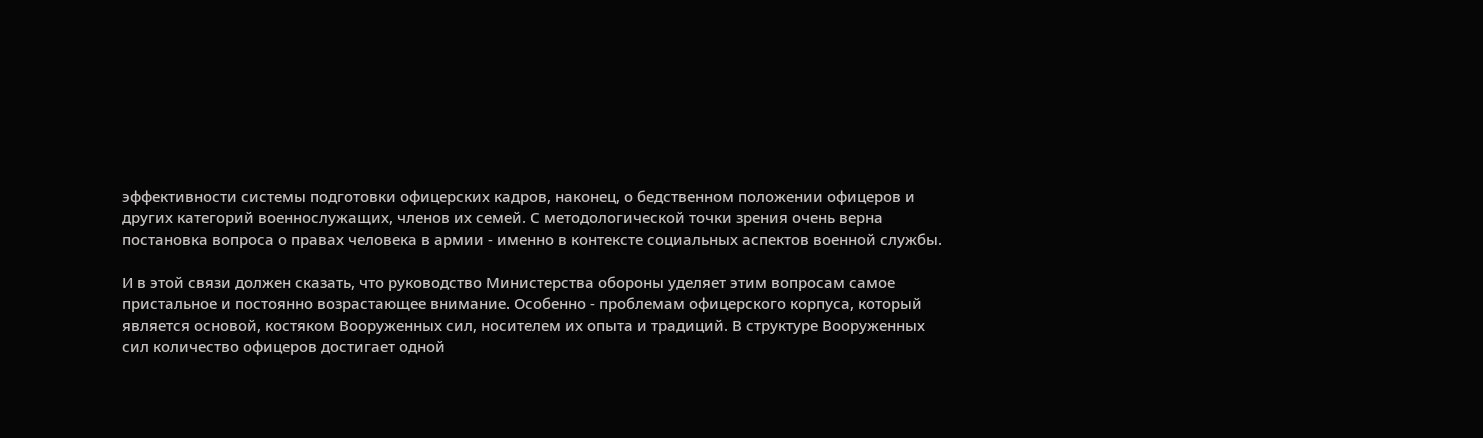эффективности системы подготовки офицерских кадров, наконец, о бедственном положении офицеров и других категорий военнослужащих, членов их семей. С методологической точки зрения очень верна постановка вопроса о правах человека в армии - именно в контексте социальных аспектов военной службы.

И в этой связи должен сказать, что руководство Министерства обороны уделяет этим вопросам самое пристальное и постоянно возрастающее внимание. Особенно - проблемам офицерского корпуса, который является основой, костяком Вооруженных сил, носителем их опыта и традиций. В структуре Вооруженных сил количество офицеров достигает одной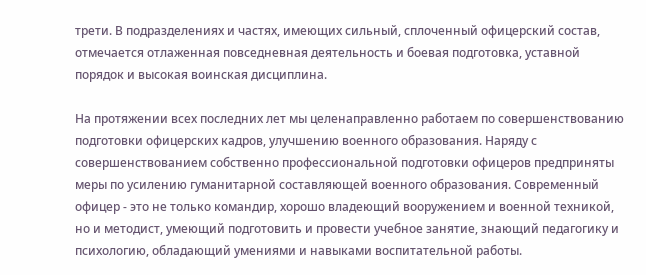трети. В подразделениях и частях, имеющих сильный, сплоченный офицерский состав, отмечается отлаженная повседневная деятельность и боевая подготовка, уставной порядок и высокая воинская дисциплина.

На протяжении всех последних лет мы целенаправленно работаем по совершенствованию подготовки офицерских кадров, улучшению военного образования. Наряду с совершенствованием собственно профессиональной подготовки офицеров предприняты меры по усилению гуманитарной составляющей военного образования. Современный офицер - это не только командир, хорошо владеющий вооружением и военной техникой, но и методист, умеющий подготовить и провести учебное занятие, знающий педагогику и психологию, обладающий умениями и навыками воспитательной работы.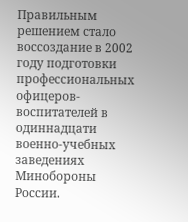Правильным решением стало воссоздание в 2002 году подготовки профессиональных офицеров-воспитателей в одиннадцати военно-учебных заведениях Минобороны России.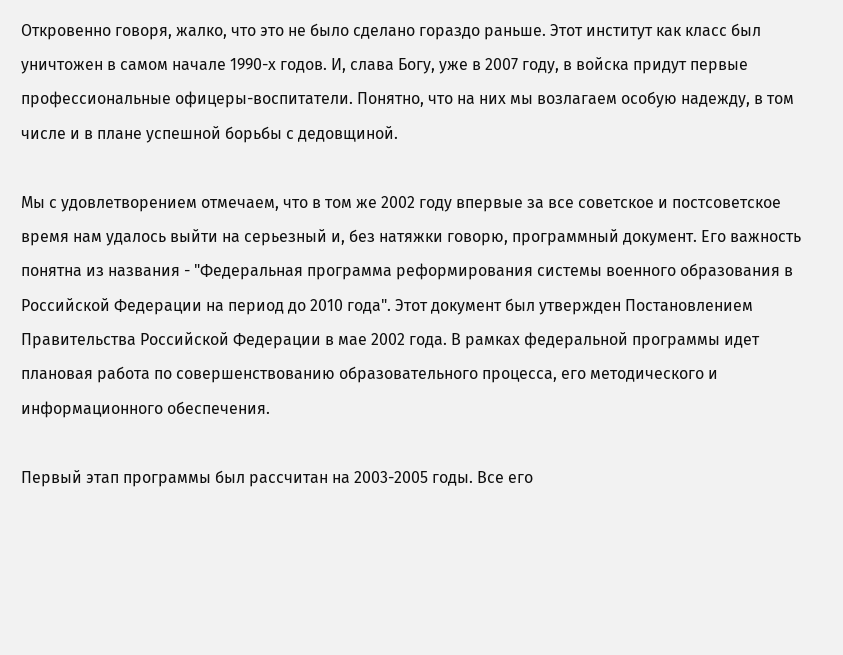Откровенно говоря, жалко, что это не было сделано гораздо раньше. Этот институт как класс был уничтожен в самом начале 1990-х годов. И, слава Богу, уже в 2007 году, в войска придут первые профессиональные офицеры-воспитатели. Понятно, что на них мы возлагаем особую надежду, в том числе и в плане успешной борьбы с дедовщиной.

Мы с удовлетворением отмечаем, что в том же 2002 году впервые за все советское и постсоветское время нам удалось выйти на серьезный и, без натяжки говорю, программный документ. Его важность понятна из названия - "Федеральная программа реформирования системы военного образования в Российской Федерации на период до 2010 года". Этот документ был утвержден Постановлением Правительства Российской Федерации в мае 2002 года. В рамках федеральной программы идет плановая работа по совершенствованию образовательного процесса, его методического и информационного обеспечения.

Первый этап программы был рассчитан на 2003-2005 годы. Все его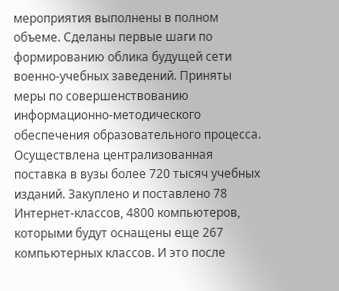мероприятия выполнены в полном объеме. Сделаны первые шаги по формированию облика будущей сети военно-учебных заведений. Приняты меры по совершенствованию информационно-методического обеспечения образовательного процесса. Осуществлена централизованная поставка в вузы более 720 тысяч учебных изданий. Закуплено и поставлено 78 Интернет-классов, 4800 компьютеров, которыми будут оснащены еще 267 компьютерных классов. И это после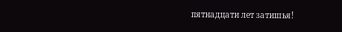пятнадцати лет затишья!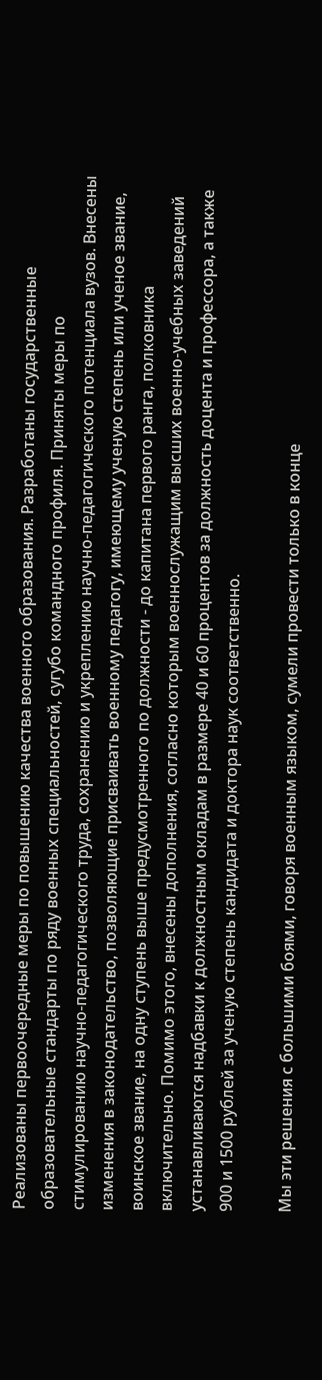Реализованы первоочередные меры по повышению качества военного образования. Разработаны государственные образовательные стандарты по ряду военных специальностей, сугубо командного профиля. Приняты меры по стимулированию научно-педагогического труда, сохранению и укреплению научно-педагогического потенциала вузов. Внесены изменения в законодательство, позволяющие присваивать военному педагогу, имеющему ученую степень или ученое звание, воинское звание, на одну ступень выше предусмотренного по должности - до капитана первого ранга, полковника включительно. Помимо этого, внесены дополнения, согласно которым военнослужащим высших военно-учебных заведений устанавливаются надбавки к должностным окладам в размере 40 и 60 процентов за должность доцента и профессора, а также 900 и 1500 рублей за ученую степень кандидата и доктора наук соответственно.

Мы эти решения с большими боями, говоря военным языком, сумели провести только в конце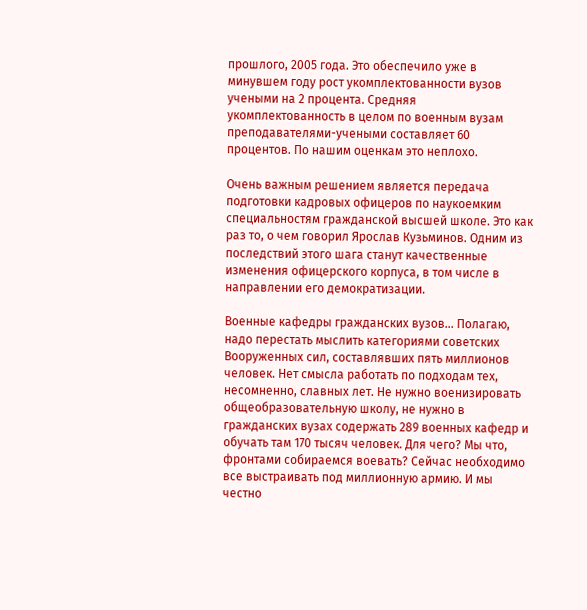прошлого, 2005 года. Это обеспечило уже в минувшем году рост укомплектованности вузов учеными на 2 процента. Средняя укомплектованность в целом по военным вузам преподавателями-учеными составляет 60 процентов. По нашим оценкам это неплохо.

Очень важным решением является передача подготовки кадровых офицеров по наукоемким специальностям гражданской высшей школе. Это как раз то, о чем говорил Ярослав Кузьминов. Одним из последствий этого шага станут качественные изменения офицерского корпуса, в том числе в направлении его демократизации.

Военные кафедры гражданских вузов... Полагаю, надо перестать мыслить категориями советских Вооруженных сил, составлявших пять миллионов человек. Нет смысла работать по подходам тех, несомненно, славных лет. Не нужно военизировать общеобразовательную школу, не нужно в гражданских вузах содержать 289 военных кафедр и обучать там 170 тысяч человек. Для чего? Мы что, фронтами собираемся воевать? Сейчас необходимо все выстраивать под миллионную армию. И мы честно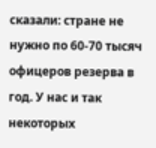сказали: стране не нужно по 60-70 тысяч офицеров резерва в год. У нас и так некоторых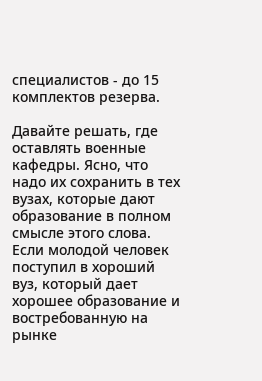специалистов - до 15 комплектов резерва.

Давайте решать, где оставлять военные кафедры. Ясно, что надо их сохранить в тех вузах, которые дают образование в полном смысле этого слова. Если молодой человек поступил в хороший вуз, который дает хорошее образование и востребованную на рынке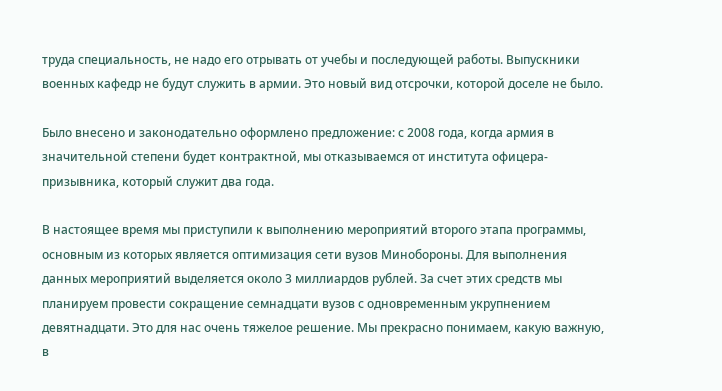труда специальность, не надо его отрывать от учебы и последующей работы. Выпускники военных кафедр не будут служить в армии. Это новый вид отсрочки, которой доселе не было.

Было внесено и законодательно оформлено предложение: с 2008 года, когда армия в значительной степени будет контрактной, мы отказываемся от института офицера-призывника, который служит два года.

В настоящее время мы приступили к выполнению мероприятий второго этапа программы, основным из которых является оптимизация сети вузов Минобороны. Для выполнения данных мероприятий выделяется около 3 миллиардов рублей. За счет этих средств мы планируем провести сокращение семнадцати вузов с одновременным укрупнением девятнадцати. Это для нас очень тяжелое решение. Мы прекрасно понимаем, какую важную, в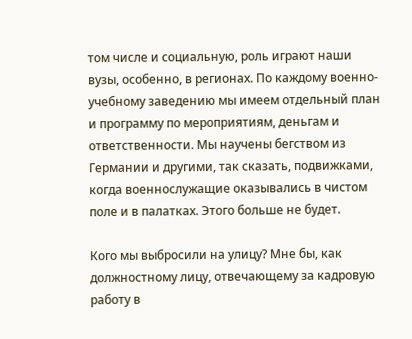том числе и социальную, роль играют наши вузы, особенно, в регионах. По каждому военно-учебному заведению мы имеем отдельный план и программу по мероприятиям, деньгам и ответственности. Мы научены бегством из Германии и другими, так сказать, подвижками, когда военнослужащие оказывались в чистом поле и в палатках. Этого больше не будет.

Кого мы выбросили на улицу? Мне бы, как должностному лицу, отвечающему за кадровую работу в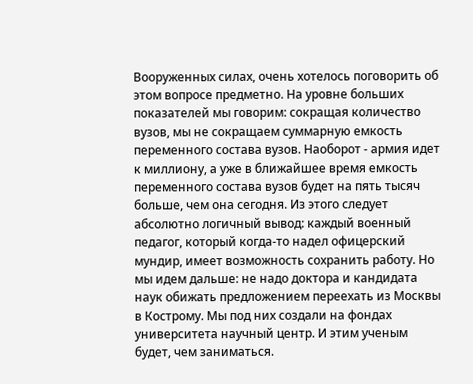Вооруженных силах, очень хотелось поговорить об этом вопросе предметно. На уровне больших показателей мы говорим: сокращая количество вузов, мы не сокращаем суммарную емкость переменного состава вузов. Наоборот - армия идет к миллиону, а уже в ближайшее время емкость переменного состава вузов будет на пять тысяч больше, чем она сегодня. Из этого следует абсолютно логичный вывод: каждый военный педагог, который когда-то надел офицерский мундир, имеет возможность сохранить работу. Но мы идем дальше: не надо доктора и кандидата наук обижать предложением переехать из Москвы в Кострому. Мы под них создали на фондах университета научный центр. И этим ученым будет, чем заниматься.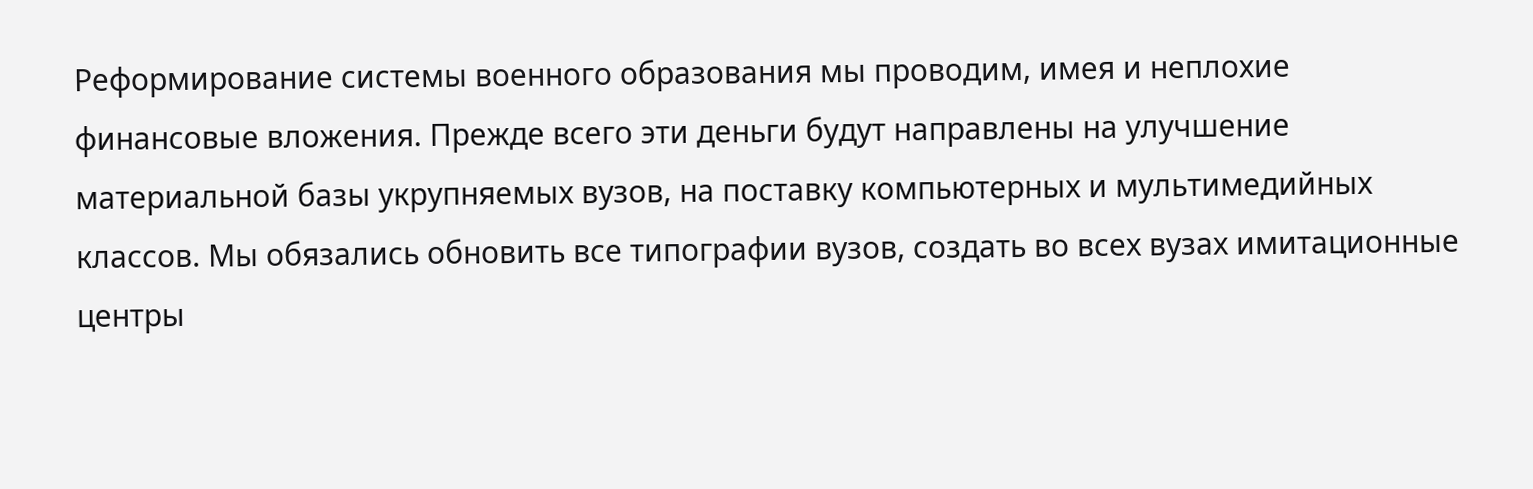Реформирование системы военного образования мы проводим, имея и неплохие финансовые вложения. Прежде всего эти деньги будут направлены на улучшение материальной базы укрупняемых вузов, на поставку компьютерных и мультимедийных классов. Мы обязались обновить все типографии вузов, создать во всех вузах имитационные центры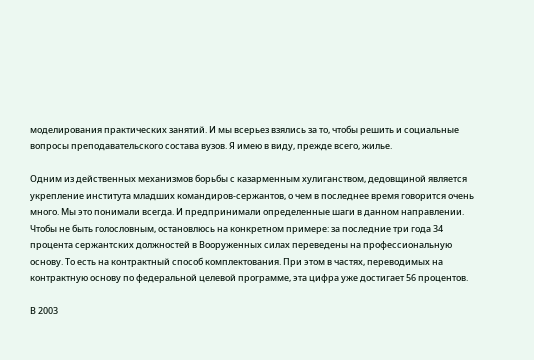моделирования практических занятий. И мы всерьез взялись за то, чтобы решить и социальные вопросы преподавательского состава вузов. Я имею в виду, прежде всего, жилье.

Одним из действенных механизмов борьбы с казарменным хулиганством, дедовщиной является укрепление института младших командиров-сержантов, о чем в последнее время говорится очень много. Мы это понимали всегда. И предпринимали определенные шаги в данном направлении. Чтобы не быть голословным, остановлюсь на конкретном примере: за последние три года 34 процента сержантских должностей в Вооруженных силах переведены на профессиональную основу. То есть на контрактный способ комплектования. При этом в частях, переводимых на контрактную основу по федеральной целевой программе, эта цифра уже достигает 56 процентов.

В 2003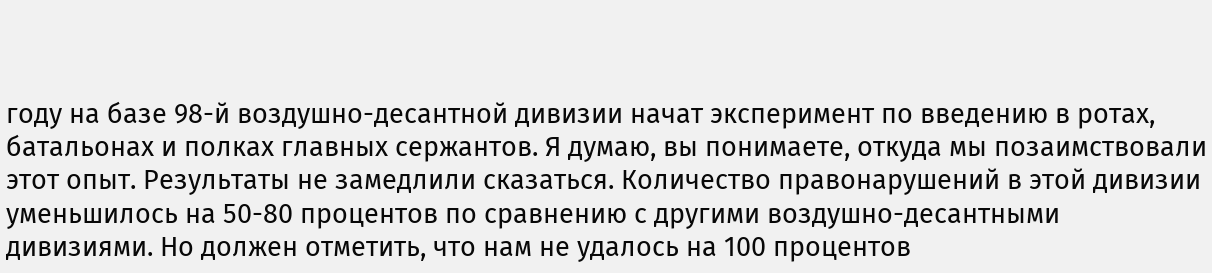году на базе 98-й воздушно-десантной дивизии начат эксперимент по введению в ротах, батальонах и полках главных сержантов. Я думаю, вы понимаете, откуда мы позаимствовали этот опыт. Результаты не замедлили сказаться. Количество правонарушений в этой дивизии уменьшилось на 50-80 процентов по сравнению с другими воздушно-десантными дивизиями. Но должен отметить, что нам не удалось на 100 процентов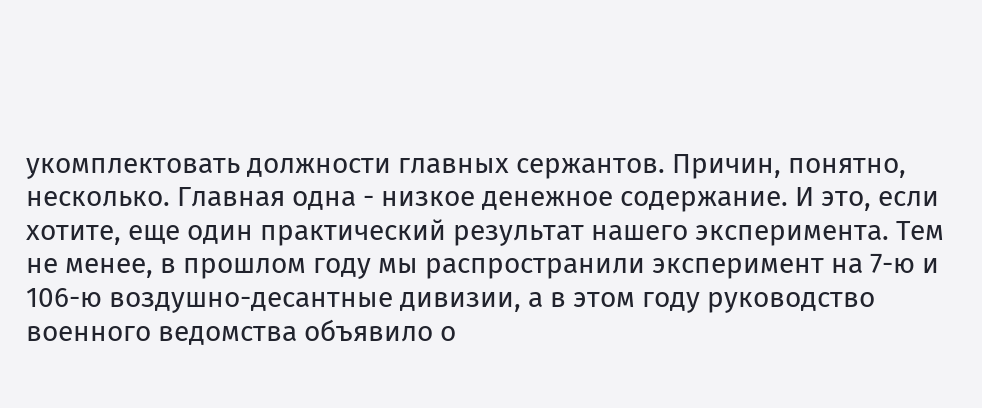укомплектовать должности главных сержантов. Причин, понятно, несколько. Главная одна - низкое денежное содержание. И это, если хотите, еще один практический результат нашего эксперимента. Тем не менее, в прошлом году мы распространили эксперимент на 7-ю и 106-ю воздушно-десантные дивизии, а в этом году руководство военного ведомства объявило о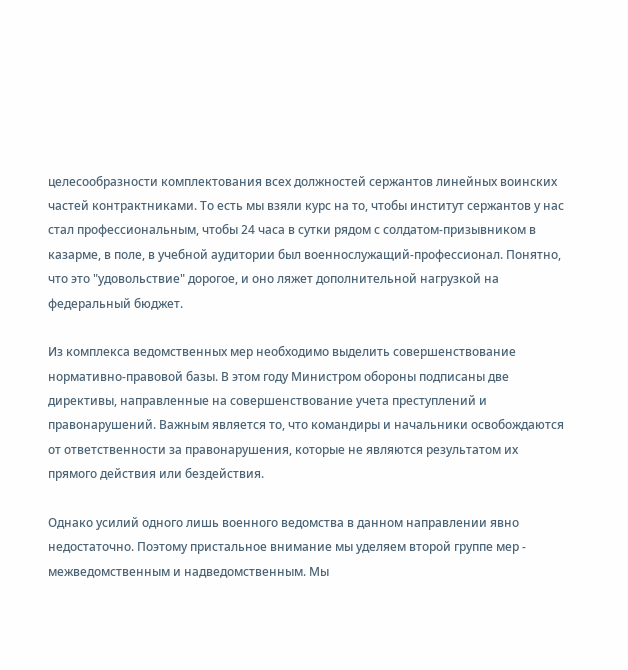целесообразности комплектования всех должностей сержантов линейных воинских частей контрактниками. То есть мы взяли курс на то, чтобы институт сержантов у нас стал профессиональным, чтобы 24 часа в сутки рядом с солдатом-призывником в казарме, в поле, в учебной аудитории был военнослужащий-профессионал. Понятно, что это "удовольствие" дорогое, и оно ляжет дополнительной нагрузкой на федеральный бюджет.

Из комплекса ведомственных мер необходимо выделить совершенствование нормативно-правовой базы. В этом году Министром обороны подписаны две директивы, направленные на совершенствование учета преступлений и правонарушений. Важным является то, что командиры и начальники освобождаются от ответственности за правонарушения, которые не являются результатом их прямого действия или бездействия.

Однако усилий одного лишь военного ведомства в данном направлении явно недостаточно. Поэтому пристальное внимание мы уделяем второй группе мер - межведомственным и надведомственным. Мы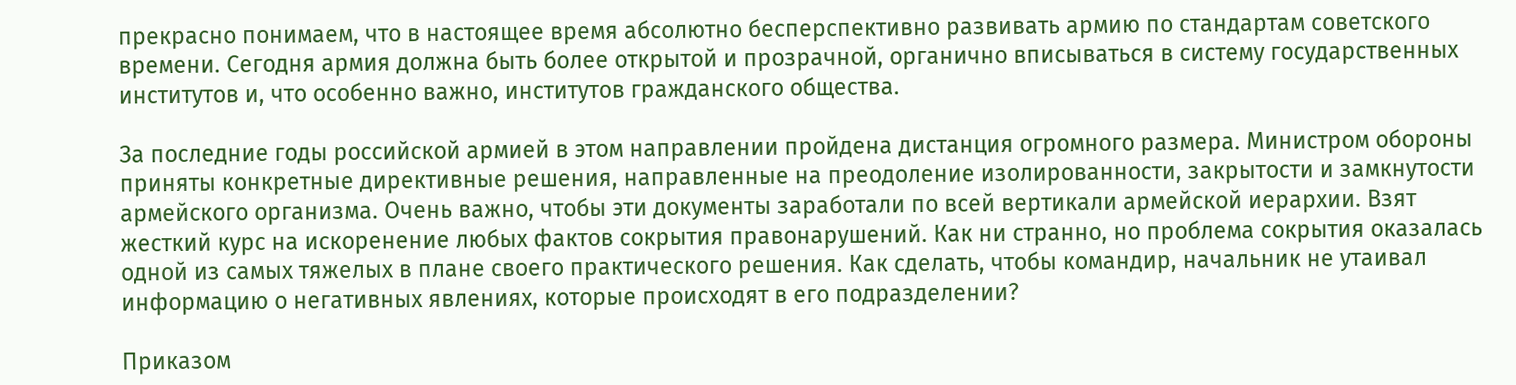прекрасно понимаем, что в настоящее время абсолютно бесперспективно развивать армию по стандартам советского времени. Сегодня армия должна быть более открытой и прозрачной, органично вписываться в систему государственных институтов и, что особенно важно, институтов гражданского общества.

За последние годы российской армией в этом направлении пройдена дистанция огромного размера. Министром обороны приняты конкретные директивные решения, направленные на преодоление изолированности, закрытости и замкнутости армейского организма. Очень важно, чтобы эти документы заработали по всей вертикали армейской иерархии. Взят жесткий курс на искоренение любых фактов сокрытия правонарушений. Как ни странно, но проблема сокрытия оказалась одной из самых тяжелых в плане своего практического решения. Как сделать, чтобы командир, начальник не утаивал информацию о негативных явлениях, которые происходят в его подразделении?

Приказом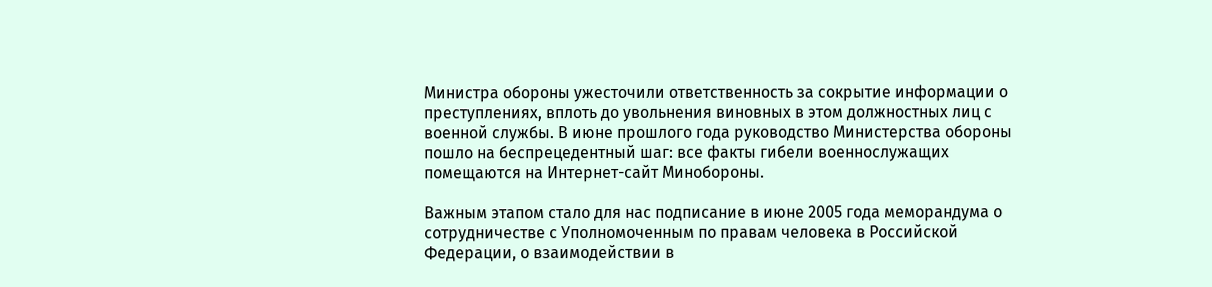Министра обороны ужесточили ответственность за сокрытие информации о преступлениях, вплоть до увольнения виновных в этом должностных лиц с военной службы. В июне прошлого года руководство Министерства обороны пошло на беспрецедентный шаг: все факты гибели военнослужащих помещаются на Интернет-сайт Минобороны.

Важным этапом стало для нас подписание в июне 2005 года меморандума о сотрудничестве с Уполномоченным по правам человека в Российской Федерации, о взаимодействии в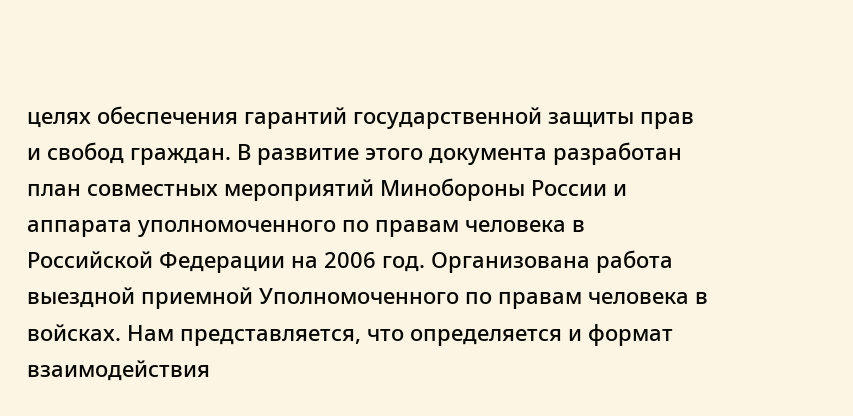целях обеспечения гарантий государственной защиты прав и свобод граждан. В развитие этого документа разработан план совместных мероприятий Минобороны России и аппарата уполномоченного по правам человека в Российской Федерации на 2006 год. Организована работа выездной приемной Уполномоченного по правам человека в войсках. Нам представляется, что определяется и формат взаимодействия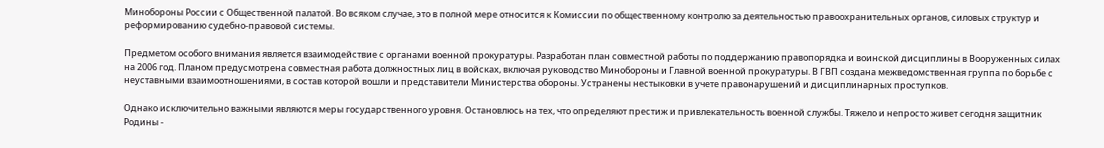Минобороны России с Общественной палатой. Во всяком случае, это в полной мере относится к Комиссии по общественному контролю за деятельностью правоохранительных органов, силовых структур и реформированию судебно-правовой системы.

Предметом особого внимания является взаимодействие с органами военной прокуратуры. Разработан план совместной работы по поддержанию правопорядка и воинской дисциплины в Вооруженных силах на 2006 год. Планом предусмотрена совместная работа должностных лиц в войсках, включая руководство Минобороны и Главной военной прокуратуры. В ГВП создана межведомственная группа по борьбе с неуставными взаимоотношениями, в состав которой вошли и представители Министерства обороны. Устранены нестыковки в учете правонарушений и дисциплинарных проступков.

Однако исключительно важными являются меры государственного уровня. Остановлюсь на тех, что определяют престиж и привлекательность военной службы. Тяжело и непросто живет сегодня защитник Родины -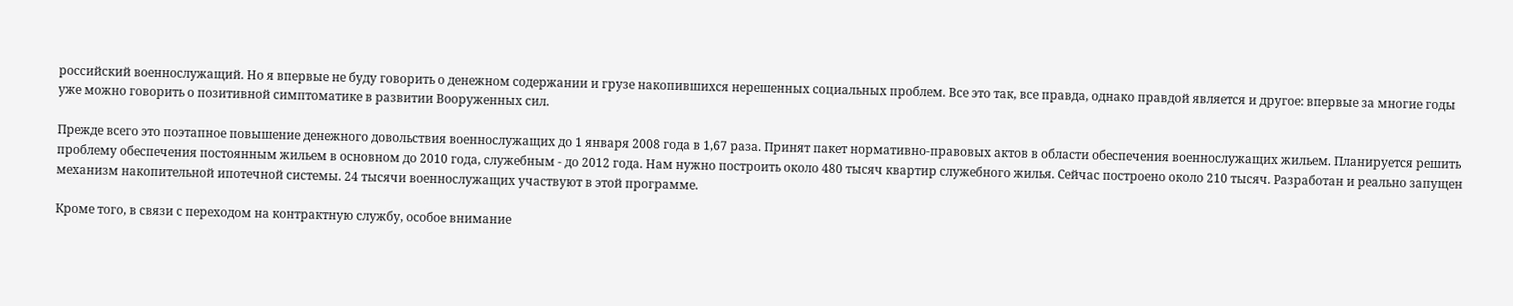российский военнослужащий. Но я впервые не буду говорить о денежном содержании и грузе накопившихся нерешенных социальных проблем. Все это так, все правда, однако правдой является и другое: впервые за многие годы уже можно говорить о позитивной симптоматике в развитии Вооруженных сил.

Прежде всего это поэтапное повышение денежного довольствия военнослужащих до 1 января 2008 года в 1,67 раза. Принят пакет нормативно-правовых актов в области обеспечения военнослужащих жильем. Планируется решить проблему обеспечения постоянным жильем в основном до 2010 года, служебным - до 2012 года. Нам нужно построить около 480 тысяч квартир служебного жилья. Сейчас построено около 210 тысяч. Разработан и реально запущен механизм накопительной ипотечной системы. 24 тысячи военнослужащих участвуют в этой программе.

Кроме того, в связи с переходом на контрактную службу, особое внимание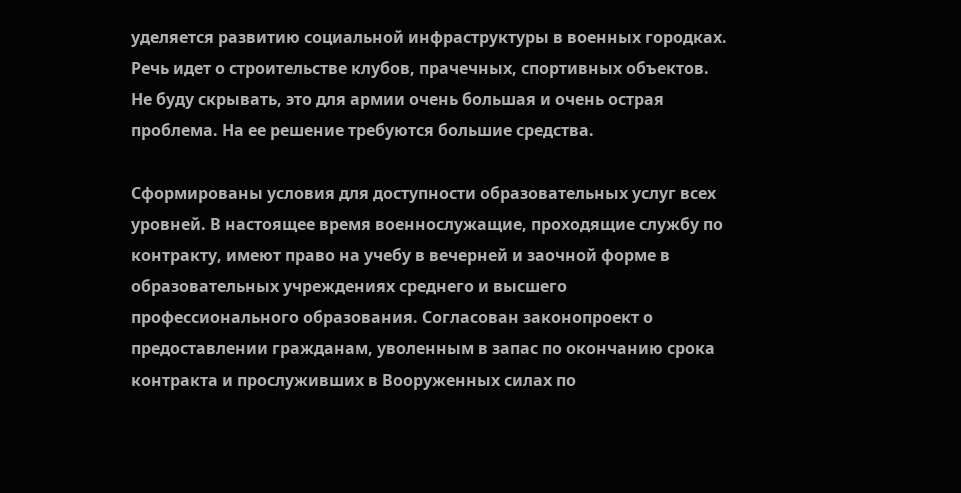уделяется развитию социальной инфраструктуры в военных городках. Речь идет о строительстве клубов, прачечных, спортивных объектов. Не буду скрывать, это для армии очень большая и очень острая проблема. На ее решение требуются большие средства.

Сформированы условия для доступности образовательных услуг всех уровней. В настоящее время военнослужащие, проходящие службу по контракту, имеют право на учебу в вечерней и заочной форме в образовательных учреждениях среднего и высшего профессионального образования. Согласован законопроект о предоставлении гражданам, уволенным в запас по окончанию срока контракта и прослуживших в Вооруженных силах по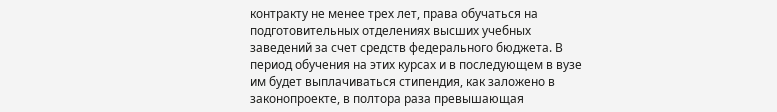контракту не менее трех лет, права обучаться на подготовительных отделениях высших учебных заведений за счет средств федерального бюджета. В период обучения на этих курсах и в последующем в вузе им будет выплачиваться стипендия, как заложено в законопроекте, в полтора раза превышающая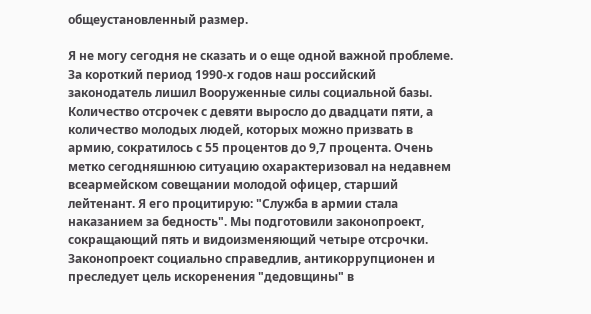общеустановленный размер.

Я не могу сегодня не сказать и о еще одной важной проблеме. За короткий период 1990-х годов наш российский законодатель лишил Вооруженные силы социальной базы. Количество отсрочек с девяти выросло до двадцати пяти, а количество молодых людей, которых можно призвать в армию, сократилось с 55 процентов до 9,7 процента. Очень метко сегодняшнюю ситуацию охарактеризовал на недавнем всеармейском совещании молодой офицер, старший лейтенант. Я его процитирую: "Служба в армии стала наказанием за бедность". Мы подготовили законопроект, сокращающий пять и видоизменяющий четыре отсрочки. Законопроект социально справедлив, антикоррупционен и преследует цель искоренения "дедовщины" в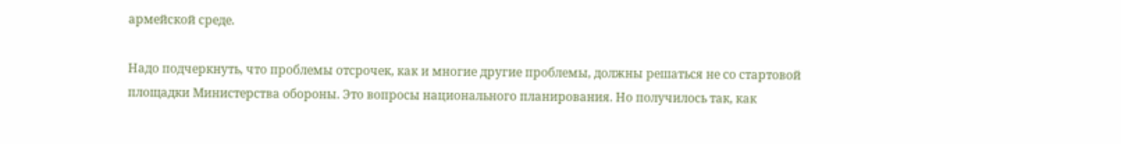армейской среде.

Надо подчеркнуть, что проблемы отсрочек, как и многие другие проблемы, должны решаться не со стартовой площадки Министерства обороны. Это вопросы национального планирования. Но получилось так, как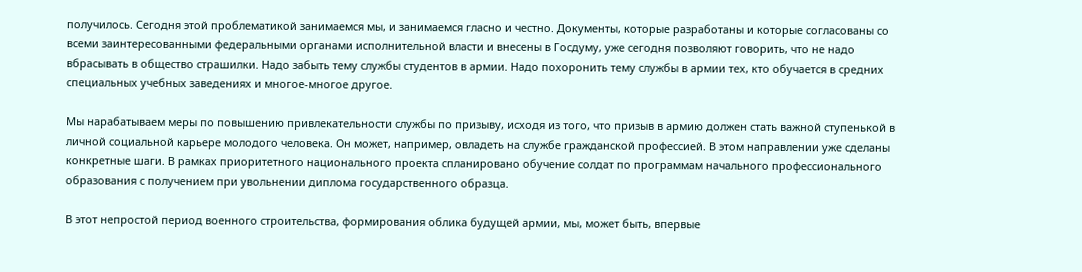получилось. Сегодня этой проблематикой занимаемся мы, и занимаемся гласно и честно. Документы, которые разработаны и которые согласованы со всеми заинтересованными федеральными органами исполнительной власти и внесены в Госдуму, уже сегодня позволяют говорить, что не надо вбрасывать в общество страшилки. Надо забыть тему службы студентов в армии. Надо похоронить тему службы в армии тех, кто обучается в средних специальных учебных заведениях и многое-многое другое.

Мы нарабатываем меры по повышению привлекательности службы по призыву, исходя из того, что призыв в армию должен стать важной ступенькой в личной социальной карьере молодого человека. Он может, например, овладеть на службе гражданской профессией. В этом направлении уже сделаны конкретные шаги. В рамках приоритетного национального проекта спланировано обучение солдат по программам начального профессионального образования с получением при увольнении диплома государственного образца.

В этот непростой период военного строительства, формирования облика будущей армии, мы, может быть, впервые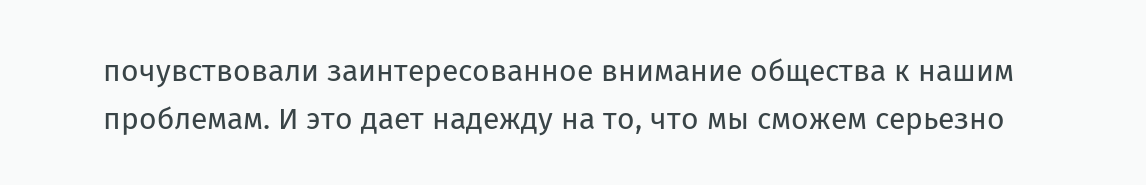почувствовали заинтересованное внимание общества к нашим проблемам. И это дает надежду на то, что мы сможем серьезно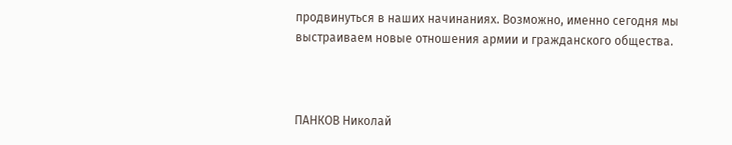продвинуться в наших начинаниях. Возможно, именно сегодня мы выстраиваем новые отношения армии и гражданского общества.



ПАНКОВ Николай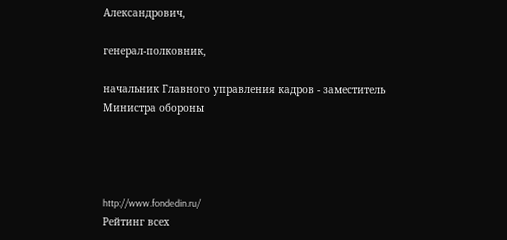Александрович,

генерал-полковник,

начальник Главного управления кадров - заместитель Министра обороны




http://www.fondedin.ru/
Рейтинг всех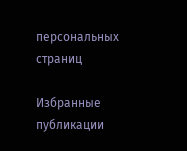персональных страниц

Избранные публикации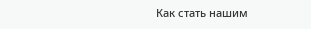Как стать нашим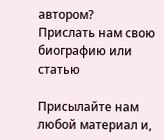автором?
Прислать нам свою биографию или статью

Присылайте нам любой материал и,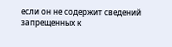если он не содержит сведений запрещенных к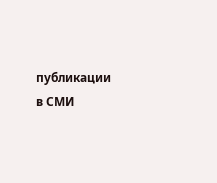публикации
в СМИ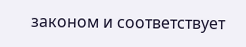законом и соответствует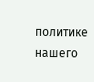политике нашего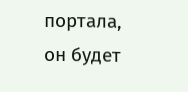портала, он будет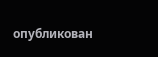опубликован